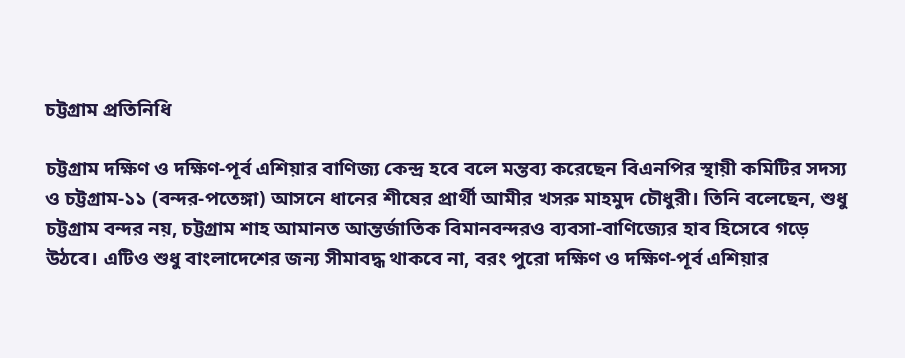চট্টগ্রাম প্রতিনিধি

চট্টগ্রাম দক্ষিণ ও দক্ষিণ-পূর্ব এশিয়ার বাণিজ্য কেন্দ্র হবে বলে মন্তব্য করেছেন বিএনপির স্থায়ী কমিটির সদস্য ও চট্টগ্রাম-১১ (বন্দর-পতেঙ্গা) আসনে ধানের শীষের প্রার্থী আমীর খসরু মাহমুদ চৌধুরী। তিনি বলেছেন, শুধু চট্টগ্রাম বন্দর নয়, চট্টগ্রাম শাহ আমানত আন্তর্জাতিক বিমানবন্দরও ব্যবসা-বাণিজ্যের হাব হিসেবে গড়ে উঠবে। এটিও শুধু বাংলাদেশের জন্য সীমাবদ্ধ থাকবে না, বরং পুরো দক্ষিণ ও দক্ষিণ-পূর্ব এশিয়ার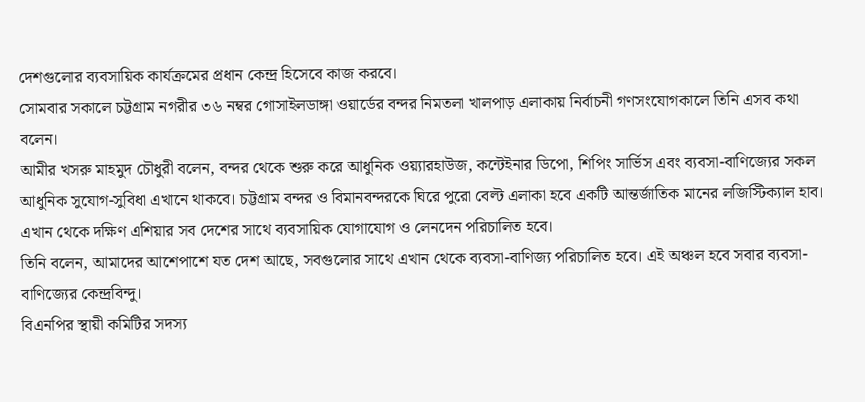দেশগুলোর ব্যবসায়িক কার্যক্রমের প্রধান কেন্দ্র হিসেবে কাজ করবে।
সোমবার সকালে চট্টগ্রাম নগরীর ৩৬ নম্বর গোসাইলডাঙ্গা ওয়ার্ডের বন্দর নিমতলা খালপাড় এলাকায় নির্বাচনী গণসংযোগকালে তিনি এসব কথা বলেন।
আমীর খসরু মাহমুদ চৌধুরী বলেন, বন্দর থেকে শুরু করে আধুনিক ওয়্যারহাউজ, কন্টেইনার ডিপো, শিপিং সার্ভিস এবং ব্যবসা-বাণিজ্যের সকল আধুনিক সুযোগ-সুবিধা এখানে থাকবে। চট্টগ্রাম বন্দর ও বিমানবন্দরকে ঘিরে পুরো বেল্ট এলাকা হবে একটি আন্তর্জাতিক মানের লজিস্টিক্যাল হাব। এখান থেকে দক্ষিণ এশিয়ার সব দেশের সাথে ব্যবসায়িক যোগাযোগ ও লেনদেন পরিচালিত হবে।
তিনি বলেন, আমাদের আশেপাশে যত দেশ আছে, সবগুলোর সাথে এখান থেকে ব্যবসা-বাণিজ্য পরিচালিত হবে। এই অঞ্চল হবে সবার ব্যবসা-বাণিজ্যের কেন্দ্রবিন্দু।
বিএনপির স্থায়ী কমিটির সদস্য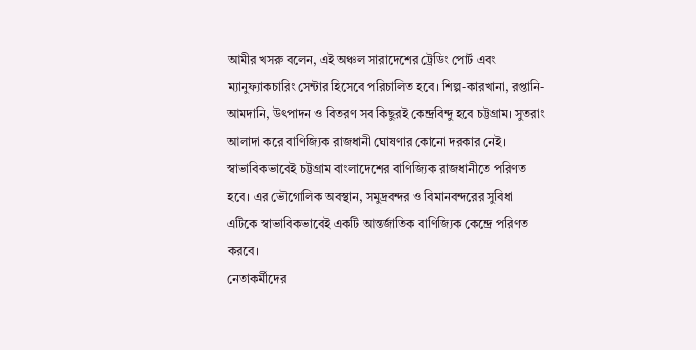আমীর খসরু বলেন, এই অঞ্চল সারাদেশের ট্রেডিং পোর্ট এবং ম্যানুফ্যাকচারিং সেন্টার হিসেবে পরিচালিত হবে। শিল্প-কারখানা, রপ্তানি-আমদানি, উৎপাদন ও বিতরণ সব কিছুরই কেন্দ্রবিন্দু হবে চট্টগ্রাম। সুতরাং আলাদা করে বাণিজ্যিক রাজধানী ঘোষণার কোনো দরকার নেই। স্বাভাবিকভাবেই চট্টগ্রাম বাংলাদেশের বাণিজ্যিক রাজধানীতে পরিণত হবে। এর ভৌগোলিক অবস্থান, সমুদ্রবন্দর ও বিমানবন্দরের সুবিধা এটিকে স্বাভাবিকভাবেই একটি আন্তর্জাতিক বাণিজ্যিক কেন্দ্রে পরিণত করবে।
নেতাকর্মীদের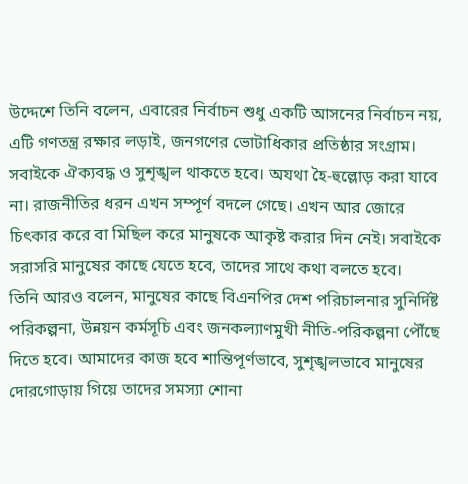উদ্দেশে তিনি বলেন, এবারের নির্বাচন শুধু একটি আসনের নির্বাচন নয়, এটি গণতন্ত্র রক্ষার লড়াই, জনগণের ভোটাধিকার প্রতিষ্ঠার সংগ্রাম। সবাইকে ঐক্যবদ্ধ ও সুশৃঙ্খল থাকতে হবে। অযথা হৈ-হুল্লোড় করা যাবে না। রাজনীতির ধরন এখন সম্পূর্ণ বদলে গেছে। এখন আর জোরে চিৎকার করে বা মিছিল করে মানুষকে আকৃষ্ট করার দিন নেই। সবাইকে সরাসরি মানুষের কাছে যেতে হবে, তাদের সাথে কথা বলতে হবে।
তিনি আরও বলেন, মানুষের কাছে বিএনপির দেশ পরিচালনার সুনির্দিষ্ট পরিকল্পনা, উন্নয়ন কর্মসূচি এবং জনকল্যাণমুখী নীতি-পরিকল্পনা পৌঁছে দিতে হবে। আমাদের কাজ হবে শান্তিপূর্ণভাবে, সুশৃঙ্খলভাবে মানুষের দোরগোড়ায় গিয়ে তাদের সমস্যা শোনা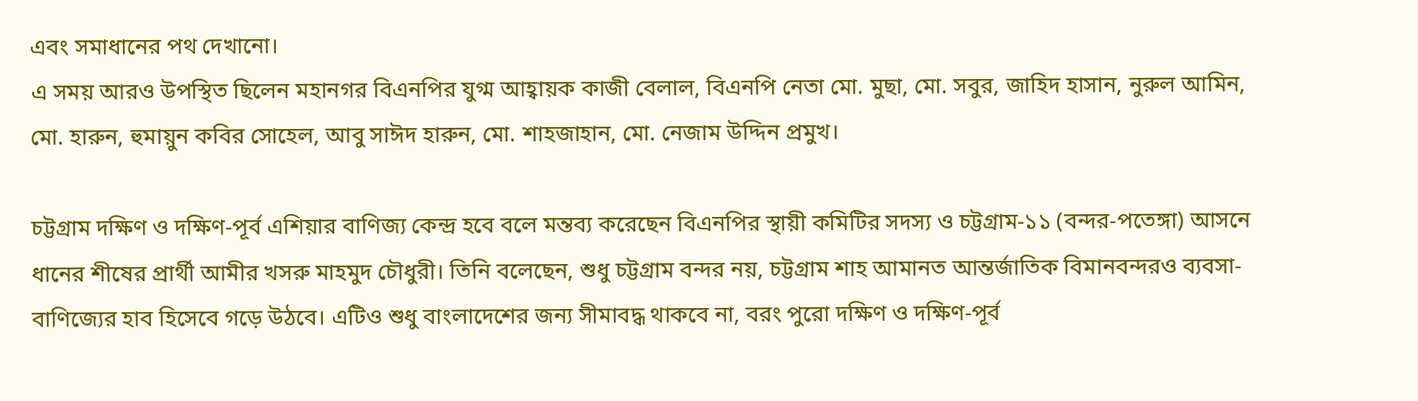এবং সমাধানের পথ দেখানো।
এ সময় আরও উপস্থিত ছিলেন মহানগর বিএনপির যুগ্ম আহ্বায়ক কাজী বেলাল, বিএনপি নেতা মো. মুছা, মো. সবুর, জাহিদ হাসান, নুরুল আমিন, মো. হারুন, হুমায়ুন কবির সোহেল, আবু সাঈদ হারুন, মো. শাহজাহান, মো. নেজাম উদ্দিন প্রমুখ।

চট্টগ্রাম দক্ষিণ ও দক্ষিণ-পূর্ব এশিয়ার বাণিজ্য কেন্দ্র হবে বলে মন্তব্য করেছেন বিএনপির স্থায়ী কমিটির সদস্য ও চট্টগ্রাম-১১ (বন্দর-পতেঙ্গা) আসনে ধানের শীষের প্রার্থী আমীর খসরু মাহমুদ চৌধুরী। তিনি বলেছেন, শুধু চট্টগ্রাম বন্দর নয়, চট্টগ্রাম শাহ আমানত আন্তর্জাতিক বিমানবন্দরও ব্যবসা-বাণিজ্যের হাব হিসেবে গড়ে উঠবে। এটিও শুধু বাংলাদেশের জন্য সীমাবদ্ধ থাকবে না, বরং পুরো দক্ষিণ ও দক্ষিণ-পূর্ব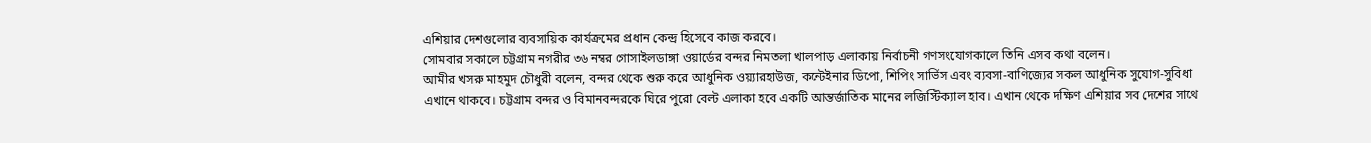এশিয়ার দেশগুলোর ব্যবসায়িক কার্যক্রমের প্রধান কেন্দ্র হিসেবে কাজ করবে।
সোমবার সকালে চট্টগ্রাম নগরীর ৩৬ নম্বর গোসাইলডাঙ্গা ওয়ার্ডের বন্দর নিমতলা খালপাড় এলাকায় নির্বাচনী গণসংযোগকালে তিনি এসব কথা বলেন।
আমীর খসরু মাহমুদ চৌধুরী বলেন, বন্দর থেকে শুরু করে আধুনিক ওয়্যারহাউজ, কন্টেইনার ডিপো, শিপিং সার্ভিস এবং ব্যবসা-বাণিজ্যের সকল আধুনিক সুযোগ-সুবিধা এখানে থাকবে। চট্টগ্রাম বন্দর ও বিমানবন্দরকে ঘিরে পুরো বেল্ট এলাকা হবে একটি আন্তর্জাতিক মানের লজিস্টিক্যাল হাব। এখান থেকে দক্ষিণ এশিয়ার সব দেশের সাথে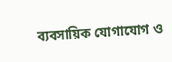ব্যবসায়িক যোগাযোগ ও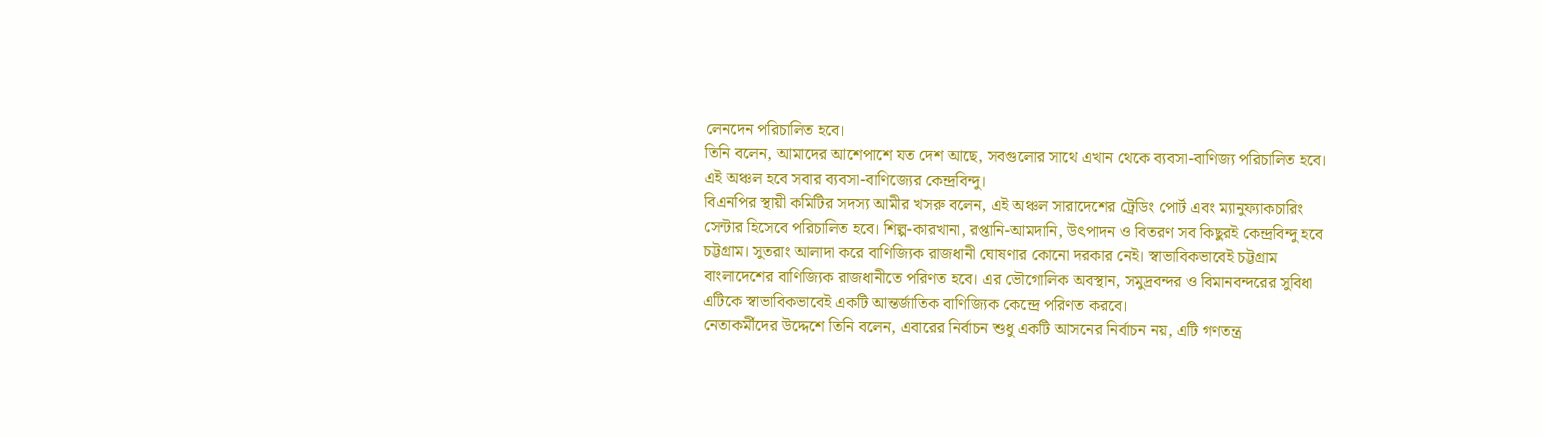লেনদেন পরিচালিত হবে।
তিনি বলেন, আমাদের আশেপাশে যত দেশ আছে, সবগুলোর সাথে এখান থেকে ব্যবসা-বাণিজ্য পরিচালিত হবে। এই অঞ্চল হবে সবার ব্যবসা-বাণিজ্যের কেন্দ্রবিন্দু।
বিএনপির স্থায়ী কমিটির সদস্য আমীর খসরু বলেন, এই অঞ্চল সারাদেশের ট্রেডিং পোর্ট এবং ম্যানুফ্যাকচারিং সেন্টার হিসেবে পরিচালিত হবে। শিল্প-কারখানা, রপ্তানি-আমদানি, উৎপাদন ও বিতরণ সব কিছুরই কেন্দ্রবিন্দু হবে চট্টগ্রাম। সুতরাং আলাদা করে বাণিজ্যিক রাজধানী ঘোষণার কোনো দরকার নেই। স্বাভাবিকভাবেই চট্টগ্রাম বাংলাদেশের বাণিজ্যিক রাজধানীতে পরিণত হবে। এর ভৌগোলিক অবস্থান, সমুদ্রবন্দর ও বিমানবন্দরের সুবিধা এটিকে স্বাভাবিকভাবেই একটি আন্তর্জাতিক বাণিজ্যিক কেন্দ্রে পরিণত করবে।
নেতাকর্মীদের উদ্দেশে তিনি বলেন, এবারের নির্বাচন শুধু একটি আসনের নির্বাচন নয়, এটি গণতন্ত্র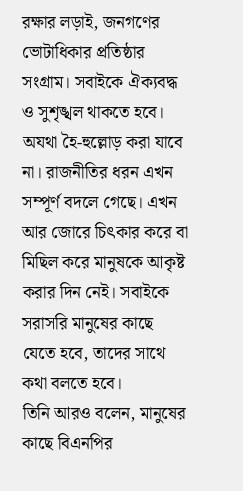রক্ষার লড়াই, জনগণের ভোটাধিকার প্রতিষ্ঠার সংগ্রাম। সবাইকে ঐক্যবদ্ধ ও সুশৃঙ্খল থাকতে হবে। অযথা হৈ-হুল্লোড় করা যাবে না। রাজনীতির ধরন এখন সম্পূর্ণ বদলে গেছে। এখন আর জোরে চিৎকার করে বা মিছিল করে মানুষকে আকৃষ্ট করার দিন নেই। সবাইকে সরাসরি মানুষের কাছে যেতে হবে, তাদের সাথে কথা বলতে হবে।
তিনি আরও বলেন, মানুষের কাছে বিএনপির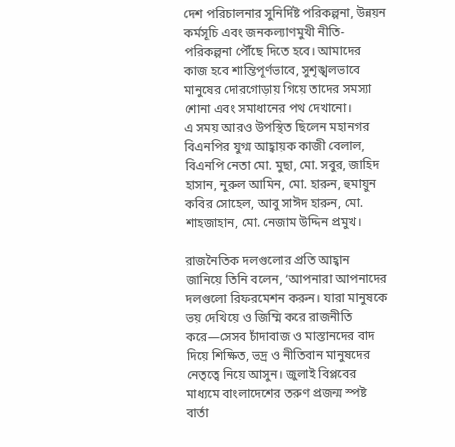দেশ পরিচালনার সুনির্দিষ্ট পরিকল্পনা, উন্নয়ন কর্মসূচি এবং জনকল্যাণমুখী নীতি-পরিকল্পনা পৌঁছে দিতে হবে। আমাদের কাজ হবে শান্তিপূর্ণভাবে, সুশৃঙ্খলভাবে মানুষের দোরগোড়ায় গিয়ে তাদের সমস্যা শোনা এবং সমাধানের পথ দেখানো।
এ সময় আরও উপস্থিত ছিলেন মহানগর বিএনপির যুগ্ম আহ্বায়ক কাজী বেলাল, বিএনপি নেতা মো. মুছা, মো. সবুর, জাহিদ হাসান, নুরুল আমিন, মো. হারুন, হুমায়ুন কবির সোহেল, আবু সাঈদ হারুন, মো. শাহজাহান, মো. নেজাম উদ্দিন প্রমুখ।

রাজনৈতিক দলগুলোর প্রতি আহ্বান জানিয়ে তিনি বলেন, ‘আপনারা আপনাদের দলগুলো রিফরমেশন করুন। যারা মানুষকে ভয় দেখিয়ে ও জিম্মি করে রাজনীতি করে—সেসব চাঁদাবাজ ও মাস্তানদের বাদ দিয়ে শিক্ষিত, ভদ্র ও নীতিবান মানুষদের নেতৃত্বে নিয়ে আসুন। জুলাই বিপ্লবের মাধ্যমে বাংলাদেশের তরুণ প্রজন্ম স্পষ্ট বার্তা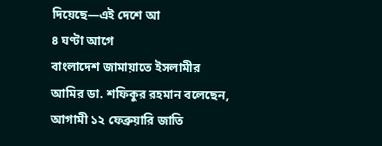দিয়েছে—এই দেশে আ
৪ ঘণ্টা আগে
বাংলাদেশ জামায়াতে ইসলামীর আমির ডা. শফিকুর রহমান বলেছেন, আগামী ১২ ফেব্রুয়ারি জাতি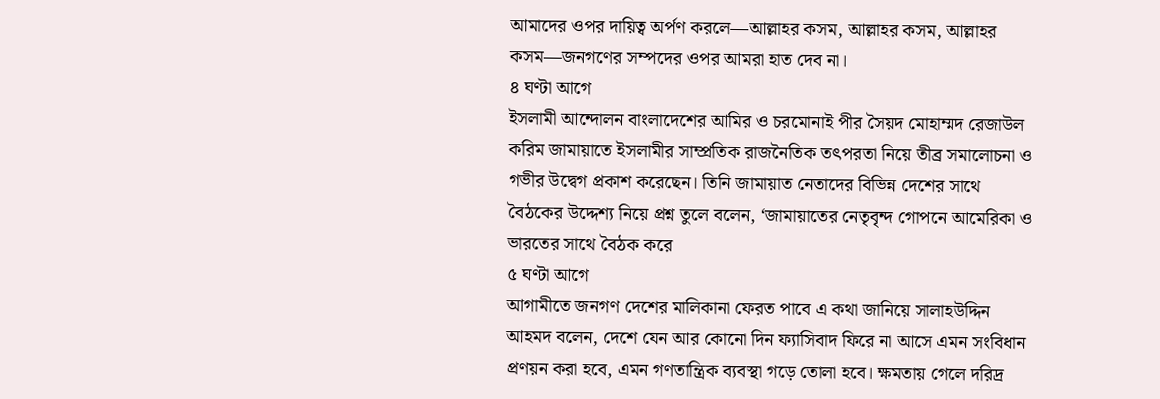আমাদের ওপর দায়িত্ব অর্পণ করলে—আল্লাহর কসম, আল্লাহর কসম, আল্লাহর কসম—জনগণের সম্পদের ওপর আমরা হাত দেব না।
৪ ঘণ্টা আগে
ইসলামী আন্দোলন বাংলাদেশের আমির ও চরমোনাই পীর সৈয়দ মোহাম্মদ রেজাউল করিম জামায়াতে ইসলামীর সাম্প্রতিক রাজনৈতিক তৎপরতা নিয়ে তীব্র সমালোচনা ও গভীর উদ্বেগ প্রকাশ করেছেন। তিনি জামায়াত নেতাদের বিভিন্ন দেশের সাথে বৈঠকের উদ্দেশ্য নিয়ে প্রশ্ন তুলে বলেন, ‘জামায়াতের নেতৃবৃন্দ গোপনে আমেরিকা ও ভারতের সাথে বৈঠক করে
৫ ঘণ্টা আগে
আগামীতে জনগণ দেশের মালিকানা ফেরত পাবে এ কথা জানিয়ে সালাহউদ্দিন আহমদ বলেন, দেশে যেন আর কোনো দিন ফ্যাসিবাদ ফিরে না আসে এমন সংবিধান প্রণয়ন করা হবে, এমন গণতান্ত্রিক ব্যবস্থা গড়ে তোলা হবে। ক্ষমতায় গেলে দরিদ্র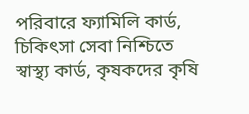পরিবারে ফ্যামিলি কার্ড, চিকিৎসা সেবা নিশ্চিতে স্বাস্থ্য কার্ড, কৃষকদের কৃষি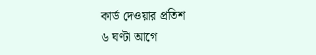কার্ড দেওয়ার প্রতিশ
৬ ঘণ্টা আগে